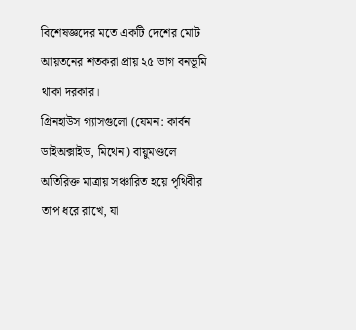বিশেষজ্ঞদের মতে একটি দেশের মোট আয়তনের শতকরা প্রায় ২৫ ভাগ বনভূমি থাকা দরকার।
গ্রিনহাউস গ্যাসগুলো (যেমন: কার্বন ডাইঅক্সাইড, মিথেন) বায়ুমণ্ডলে অতিরিক্ত মাত্রায় সঞ্চারিত হয়ে পৃথিবীর তাপ ধরে রাখে, যা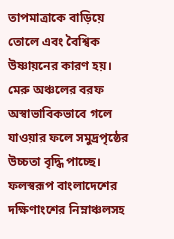তাপমাত্রাকে বাড়িয়ে তোলে এবং বৈশ্বিক উষ্ণায়নের কারণ হয়।
মেরু অঞ্চলের বরফ অস্বাভাবিকভাবে গলে যাওয়ার ফলে সমুদ্রপৃষ্ঠের উচ্চতা বৃদ্ধি পাচ্ছে। ফলস্বরূপ বাংলাদেশের দক্ষিণাংশের নিম্নাঞ্চলসহ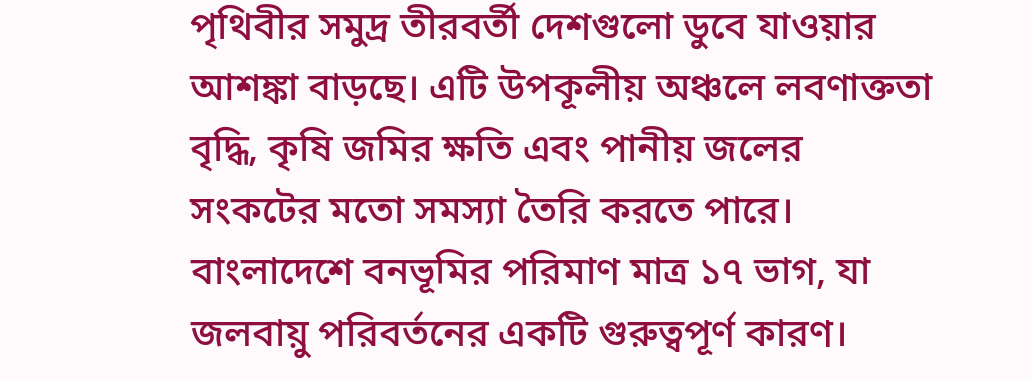পৃথিবীর সমুদ্র তীরবর্তী দেশগুলো ডুবে যাওয়ার আশঙ্কা বাড়ছে। এটি উপকূলীয় অঞ্চলে লবণাক্ততা বৃদ্ধি, কৃষি জমির ক্ষতি এবং পানীয় জলের সংকটের মতো সমস্যা তৈরি করতে পারে।
বাংলাদেশে বনভূমির পরিমাণ মাত্র ১৭ ভাগ, যা জলবায়ু পরিবর্তনের একটি গুরুত্বপূর্ণ কারণ।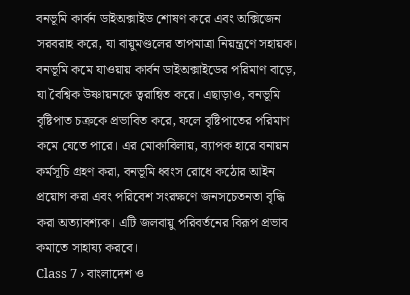বনভূমি কার্বন ডাইঅক্সাইড শোষণ করে এবং অক্সিজেন সরবরাহ করে, যা বায়ুমণ্ডলের তাপমাত্রা নিয়ন্ত্রণে সহায়ক। বনভূমি কমে যাওয়ায় কার্বন ডাইঅক্সাইডের পরিমাণ বাড়ে, যা বৈশ্বিক উষ্ণায়নকে ত্বরান্বিত করে। এছাড়াও, বনভূমি বৃষ্টিপাত চক্রকে প্রভাবিত করে, ফলে বৃষ্টিপাতের পরিমাণ কমে যেতে পারে। এর মোকাবিলায়, ব্যাপক হারে বনায়ন কর্মসূচি গ্রহণ করা, বনভূমি ধ্বংস রোধে কঠোর আইন প্রয়োগ করা এবং পরিবেশ সংরক্ষণে জনসচেতনতা বৃদ্ধি করা অত্যাবশ্যক। এটি জলবায়ু পরিবর্তনের বিরূপ প্রভাব কমাতে সাহায্য করবে।
Class 7 › বাংলাদেশ ও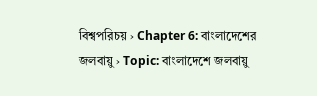বিশ্বপরিচয় › Chapter 6: বাংলাদেশের জলবায়ু › Topic: বাংলাদেশে জলবায়ু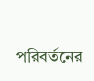পরিবর্তনের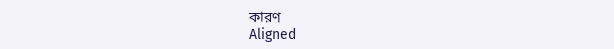কারণ
Aligned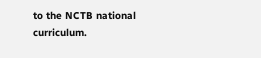to the NCTB national curriculum.